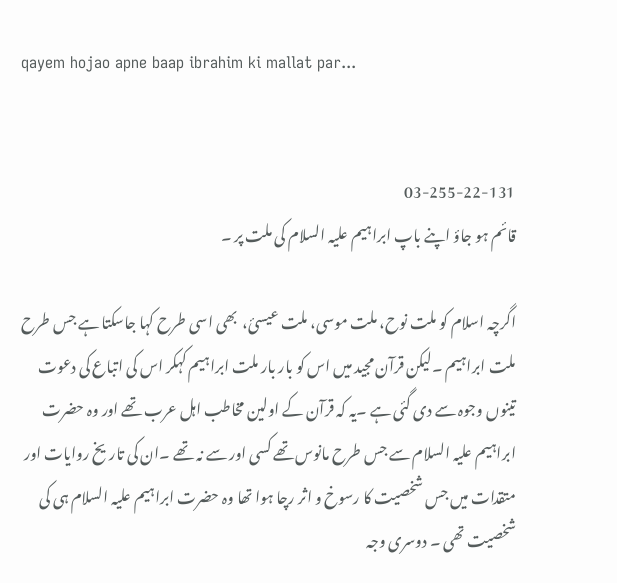qayem hojao apne baap ibrahim ki mallat par...


03-255-22-131
قائم ہو جاؤ اپنے باپ ابراہیم علیہ السلام کی ملت پر ۔

اگرچہ اسلام کو ملت نوح، ملت موسی، ملت عیسئ،  بھی اسی طرح کہا جاسکتا ہے جس طرح ملت ابراہیم ۔لیکن قرآن مجید میں اس کو بار بار ملت ابراہیم کہکر اس کی اتباع کی دعوت تینوں وجوہ سے دی گئی ہے ۔یہ کہ قرآن کے اولین مخاطب اہل عرب تھے اور وہ حضرت ابراہیم علیہ السلام سے جس طرح مانوس تھے کسی اور سے نہ تھے ۔ان کی تاریخ روایات اور متقدات میں جس شخصیت کا رسوخ و اثر رچا ہوا تھا وہ حضرت ابراہیم علیہ السلام ہی کی شخصیت تھی ۔ دوسری وجہ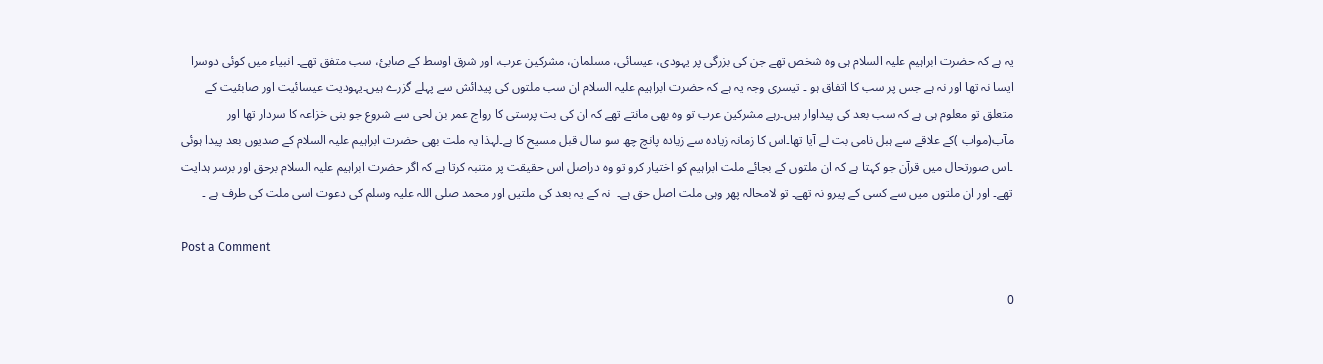یہ ہے کہ حضرت ابراہیم علیہ السلام ہی وہ شخص تھے جن کی بزرگی پر یہودی، عیسائی، مسلمان، مشرکین عرب، اور شرق اوسط کے صابئ، سب متفق تھے۔ انبیاء میں کوئی دوسرا ایسا نہ تھا اور نہ ہے جس پر سب کا اتفاق ہو ۔ تیسری وجہ یہ ہے کہ حضرت ابراہیم علیہ السلام ان سب ملتوں کی پیدائش سے پہلے گزرے ہیں۔یہودیت عیسائیت اور صابئیت کے متعلق تو معلوم ہی ہے کہ سب بعد کی پیداوار ہیں۔رہے مشرکین عرب تو وہ بھی مانتے تھے کہ ان کی بت پرستی کا رواج عمر بن لحی سے شروع جو بنی خزاعہ کا سردار تھا اور مآب(مواب )کے علاقے سے ہبل نامی بت لے آیا تھا۔اس کا زمانہ زیادہ سے زیادہ پانچ چھ سو سال قبل مسیح کا ہے۔لہذا یہ ملت بھی حضرت ابراہیم علیہ السلام کے صدیوں بعد پیدا ہوئی ۔اس صورتحال میں قرآن جو کہتا ہے کہ ان ملتوں کے بجائے ملت ابراہیم کو اختیار کرو تو وہ دراصل اس حقیقت پر متنبہ کرتا ہے کہ اگر حضرت ابراہیم علیہ السلام برحق اور برسر ہدایت تھے۔ اور ان ملتوں میں سے کسی کے پیرو نہ تھے۔ تو لامحالہ پھر وہی ملت اصل حق ہے۔  نہ کے یہ بعد کی ملتیں اور محمد صلی اللہ علیہ وسلم کی دعوت اسی ملت کی طرف ہے ۔

Post a Comment

0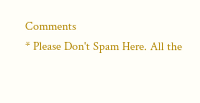Comments
* Please Don't Spam Here. All the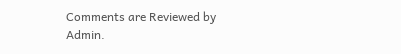Comments are Reviewed by Admin.